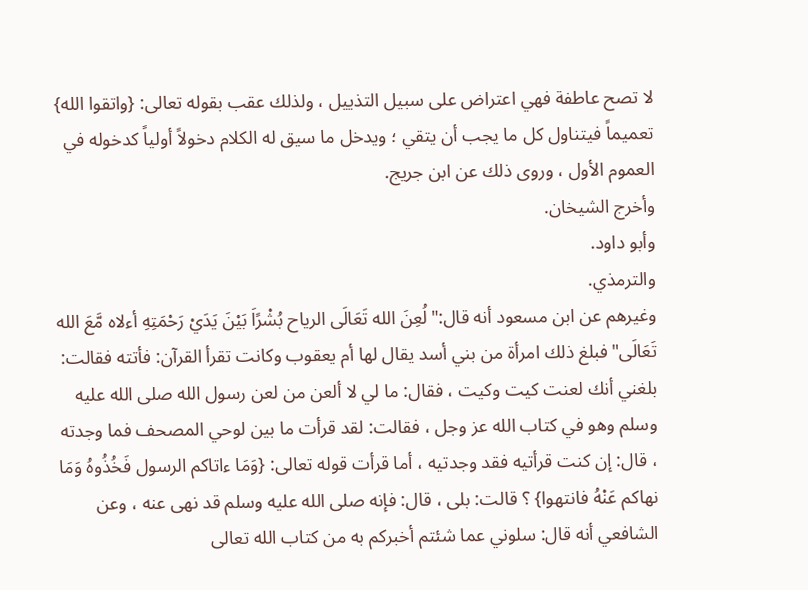لا تصح عاطفة فهي اعتراض على سبيل التذييل ، ولذلك عقب بقوله تعالى: {واتقوا الله} تعميماً فيتناول كل ما يجب أن يتقي ؛ ويدخل ما سيق له الكلام دخولاً أولياً كدخوله في العموم الأول ، وروى ذلك عن ابن جريج.
وأخرج الشيخان.
وأبو داود.
والترمذي.
وغيرهم عن ابن مسعود أنه قال:"لُعِنَ الله تَعَالَى الرياح بُشْرًاَ بَيْنَ يَدَيْ رَحْمَتِهِ أءلاه مَّعَ الله تَعَالَى"فبلغ ذلك امرأة من بني أسد يقال لها أم يعقوب وكانت تقرأ القرآن: فأتته فقالت: بلغني أنك لعنت كيت وكيت ، فقال: ما لي لا ألعن من لعن رسول الله صلى الله عليه وسلم وهو في كتاب الله عز وجل ، فقالت: لقد قرأت ما بين لوحي المصحف فما وجدته ، قال: إن كنت قرأتيه فقد وجدتيه ، أما قرأت قوله تعالى: {وَمَا ءاتاكم الرسول فَخُذُوهُ وَمَا نهاكم عَنْهُ فانتهوا} ؟ قالت: بلى ، قال: فإنه صلى الله عليه وسلم قد نهى عنه ، وعن الشافعي أنه قال: سلوني عما شئتم أخبركم به من كتاب الله تعالى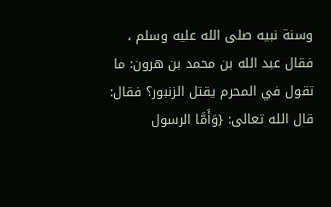وسنة نبيه صلى الله عليه وسلم ، فقال عبد الله بن محمد بن هرون: ما تقول في المحرم يقتل الزنبور؟ فقال: قال الله تعالى: {وَأَمَّا الرسول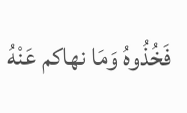فَخُذُوهُ وَمَا نهاكم عَنْهُ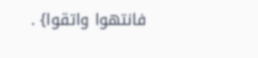فانتهوا واتقوا} .